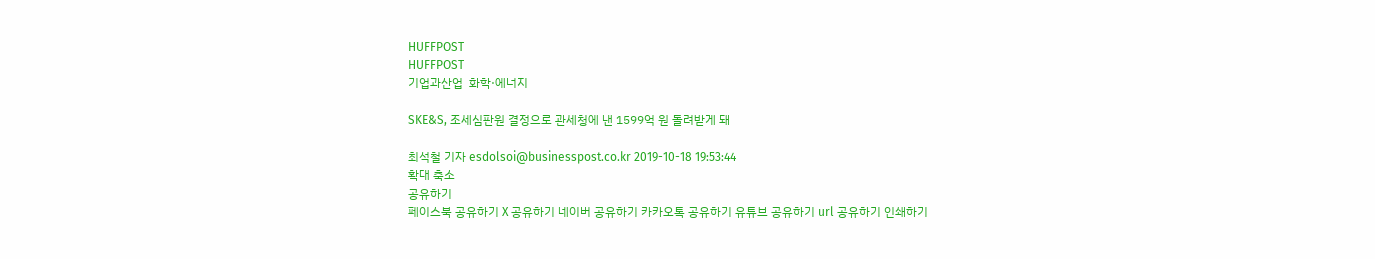HUFFPOST
HUFFPOST
기업과산업  화학·에너지

SKE&S, 조세심판원 결정으로 관세청에 낸 1599억 원 돌려받게 돼

최석철 기자 esdolsoi@businesspost.co.kr 2019-10-18 19:53:44
확대 축소
공유하기
페이스북 공유하기 X 공유하기 네이버 공유하기 카카오톡 공유하기 유튜브 공유하기 url 공유하기 인쇄하기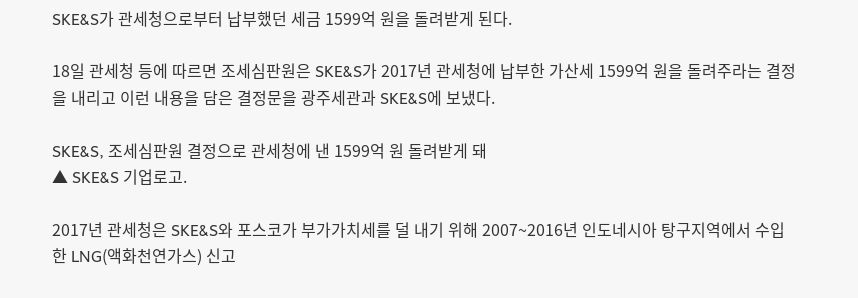SKE&S가 관세청으로부터 납부했던 세금 1599억 원을 돌려받게 된다.

18일 관세청 등에 따르면 조세심판원은 SKE&S가 2017년 관세청에 납부한 가산세 1599억 원을 돌려주라는 결정을 내리고 이런 내용을 담은 결정문을 광주세관과 SKE&S에 보냈다.

SKE&S, 조세심판원 결정으로 관세청에 낸 1599억 원 돌려받게 돼
▲ SKE&S 기업로고.

2017년 관세청은 SKE&S와 포스코가 부가가치세를 덜 내기 위해 2007~2016년 인도네시아 탕구지역에서 수입한 LNG(액화천연가스) 신고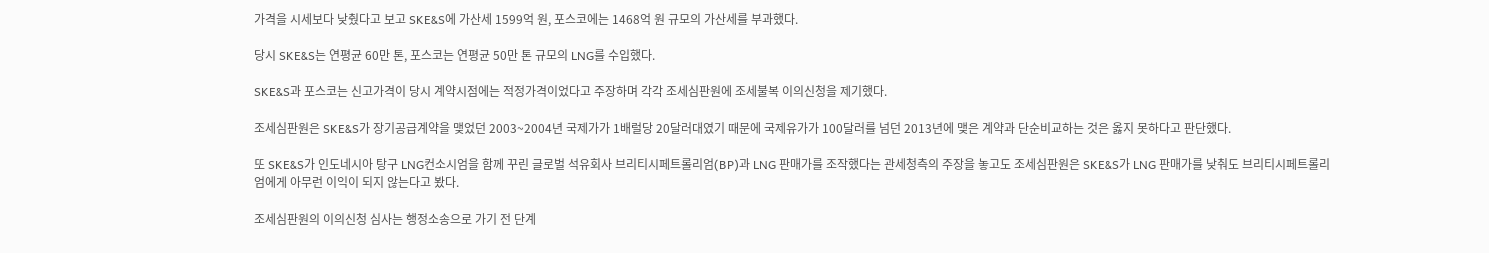가격을 시세보다 낮췄다고 보고 SKE&S에 가산세 1599억 원, 포스코에는 1468억 원 규모의 가산세를 부과했다.

당시 SKE&S는 연평균 60만 톤, 포스코는 연평균 50만 톤 규모의 LNG를 수입했다.

SKE&S과 포스코는 신고가격이 당시 계약시점에는 적정가격이었다고 주장하며 각각 조세심판원에 조세불복 이의신청을 제기했다.

조세심판원은 SKE&S가 장기공급계약을 맺었던 2003~2004년 국제가가 1배럴당 20달러대였기 때문에 국제유가가 100달러를 넘던 2013년에 맺은 계약과 단순비교하는 것은 옳지 못하다고 판단했다.

또 SKE&S가 인도네시아 탕구 LNG컨소시엄을 함께 꾸린 글로벌 석유회사 브리티시페트롤리엄(BP)과 LNG 판매가를 조작했다는 관세청측의 주장을 놓고도 조세심판원은 SKE&S가 LNG 판매가를 낮춰도 브리티시페트롤리엄에게 아무런 이익이 되지 않는다고 봤다.

조세심판원의 이의신청 심사는 행정소송으로 가기 전 단계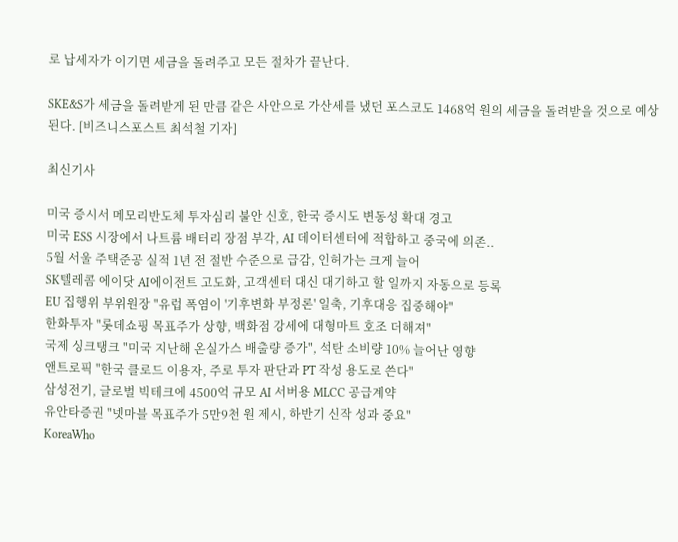로 납세자가 이기면 세금을 돌려주고 모든 절차가 끝난다.

SKE&S가 세금을 돌려받게 된 만큼 같은 사안으로 가산세를 냈던 포스코도 1468억 원의 세금을 돌려받을 것으로 예상된다. [비즈니스포스트 최석철 기자]

최신기사

미국 증시서 메모리반도체 투자심리 불안 신호, 한국 증시도 변동성 확대 경고
미국 ESS 시장에서 나트륨 배터리 장점 부각, AI 데이터센터에 적합하고 중국에 의존..
5월 서울 주택준공 실적 1년 전 절반 수준으로 급감, 인허가는 크게 늘어
SK텔레콤 에이닷 AI에이전트 고도화, 고객센터 대신 대기하고 할 일까지 자동으로 등록
EU 집행위 부위원장 "유럽 폭염이 '기후변화 부정론' 일축, 기후대응 집중해야"
한화투자 "롯데쇼핑 목표주가 상향, 백화점 강세에 대형마트 호조 더해져"
국제 싱크탱크 "미국 지난해 온실가스 배출량 증가", 석탄 소비량 10% 늘어난 영향
앤트로픽 "한국 클로드 이용자, 주로 투자 판단과 PT 작성 용도로 쓴다"
삼성전기, 글로벌 빅테크에 4500억 규모 AI 서버용 MLCC 공급계약
유안타증권 "넷마블 목표주가 5만9천 원 제시, 하반기 신작 성과 중요"
KoreaWho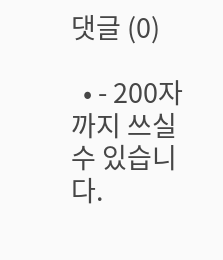댓글 (0)

  • - 200자까지 쓰실 수 있습니다.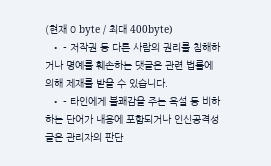(현재 0 byte / 최대 400byte)
  • - 저작권 등 다른 사람의 권리를 침해하거나 명예를 훼손하는 댓글은 관련 법률에 의해 제재를 받을 수 있습니다.
  • - 타인에게 불쾌감을 주는 욕설 등 비하하는 단어가 내용에 포함되거나 인신공격성 글은 관리자의 판단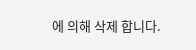에 의해 삭제 합니다.